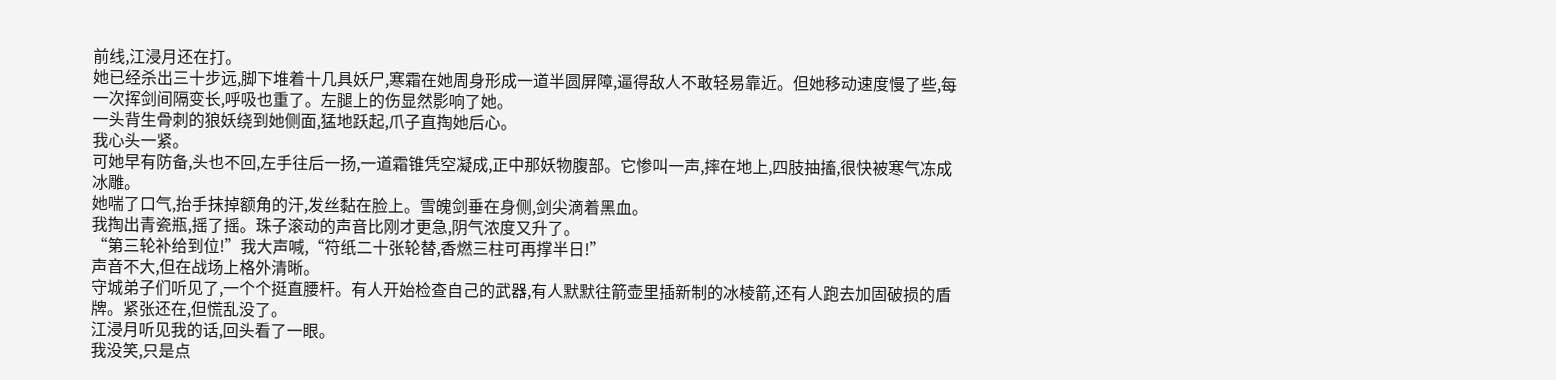前线,江浸月还在打。
她已经杀出三十步远,脚下堆着十几具妖尸,寒霜在她周身形成一道半圆屏障,逼得敌人不敢轻易靠近。但她移动速度慢了些,每一次挥剑间隔变长,呼吸也重了。左腿上的伤显然影响了她。
一头背生骨刺的狼妖绕到她侧面,猛地跃起,爪子直掏她后心。
我心头一紧。
可她早有防备,头也不回,左手往后一扬,一道霜锥凭空凝成,正中那妖物腹部。它惨叫一声,摔在地上,四肢抽搐,很快被寒气冻成冰雕。
她喘了口气,抬手抹掉额角的汗,发丝黏在脸上。雪魄剑垂在身侧,剑尖滴着黑血。
我掏出青瓷瓶,摇了摇。珠子滚动的声音比刚才更急,阴气浓度又升了。
“第三轮补给到位!”我大声喊,“符纸二十张轮替,香燃三柱可再撑半日!”
声音不大,但在战场上格外清晰。
守城弟子们听见了,一个个挺直腰杆。有人开始检查自己的武器,有人默默往箭壶里插新制的冰棱箭,还有人跑去加固破损的盾牌。紧张还在,但慌乱没了。
江浸月听见我的话,回头看了一眼。
我没笑,只是点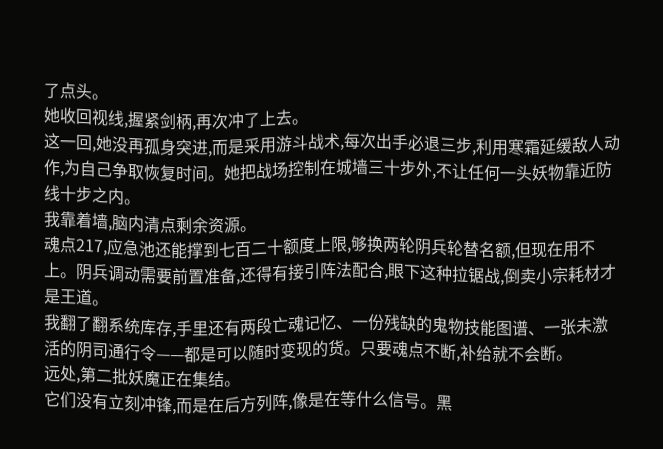了点头。
她收回视线,握紧剑柄,再次冲了上去。
这一回,她没再孤身突进,而是采用游斗战术,每次出手必退三步,利用寒霜延缓敌人动作,为自己争取恢复时间。她把战场控制在城墙三十步外,不让任何一头妖物靠近防线十步之内。
我靠着墙,脑内清点剩余资源。
魂点217,应急池还能撑到七百二十额度上限,够换两轮阴兵轮替名额,但现在用不上。阴兵调动需要前置准备,还得有接引阵法配合,眼下这种拉锯战,倒卖小宗耗材才是王道。
我翻了翻系统库存,手里还有两段亡魂记忆、一份残缺的鬼物技能图谱、一张未激活的阴司通行令——都是可以随时变现的货。只要魂点不断,补给就不会断。
远处,第二批妖魔正在集结。
它们没有立刻冲锋,而是在后方列阵,像是在等什么信号。黑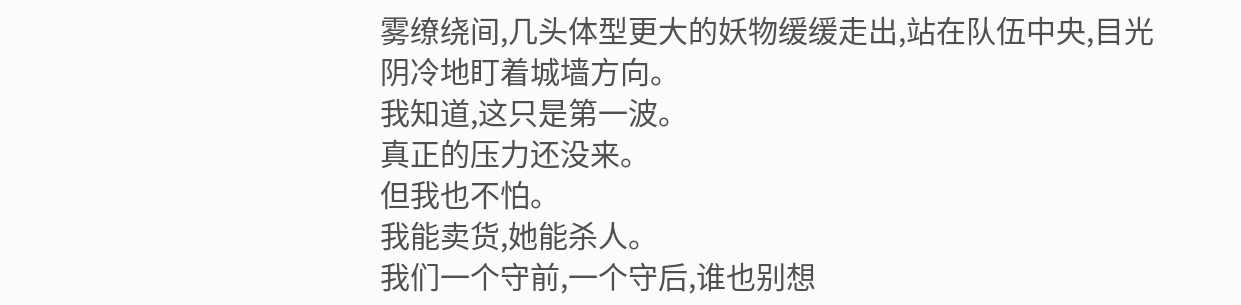雾缭绕间,几头体型更大的妖物缓缓走出,站在队伍中央,目光阴冷地盯着城墙方向。
我知道,这只是第一波。
真正的压力还没来。
但我也不怕。
我能卖货,她能杀人。
我们一个守前,一个守后,谁也别想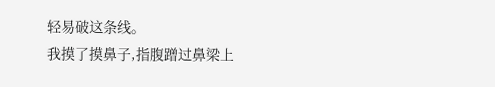轻易破这条线。
我摸了摸鼻子,指腹蹭过鼻梁上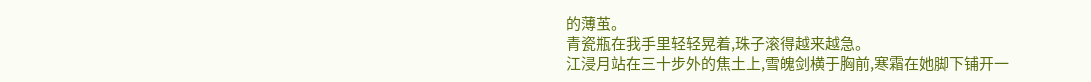的薄茧。
青瓷瓶在我手里轻轻晃着,珠子滚得越来越急。
江浸月站在三十步外的焦土上,雪魄剑横于胸前,寒霜在她脚下铺开一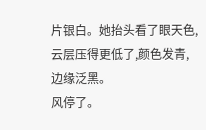片银白。她抬头看了眼天色,云层压得更低了,颜色发青,边缘泛黑。
风停了。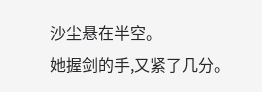沙尘悬在半空。
她握剑的手,又紧了几分。